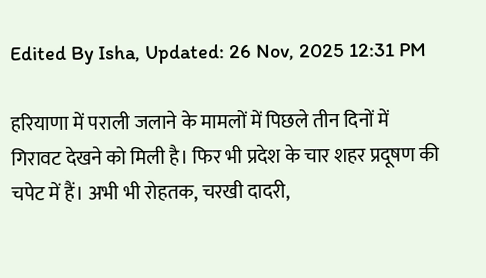Edited By Isha, Updated: 26 Nov, 2025 12:31 PM

हरियाणा में पराली जलाने के मामलों में पिछले तीन दिनों में गिरावट देखने को मिली है। फिर भी प्रदेश के चार शहर प्रदूषण की चपेट में हैं। अभी भी रोहतक, चरखी दादरी,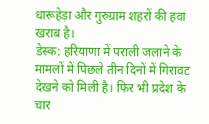धारूहेड़ा और गुरुग्राम शहरों की हवा खराब है।
डेस्क: हरियाणा में पराली जलाने के मामलों में पिछले तीन दिनों में गिरावट देखने को मिली है। फिर भी प्रदेश के चार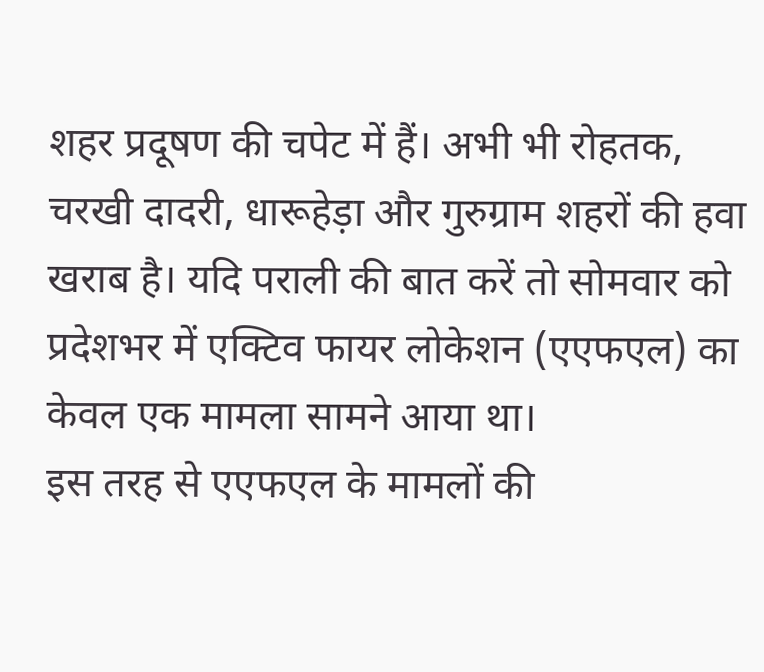शहर प्रदूषण की चपेट में हैं। अभी भी रोहतक, चरखी दादरी, धारूहेड़ा और गुरुग्राम शहरों की हवा खराब है। यदि पराली की बात करें तो सोमवार को प्रदेशभर में एक्टिव फायर लोकेशन (एएफएल) का केवल एक मामला सामने आया था।
इस तरह से एएफएल के मामलों की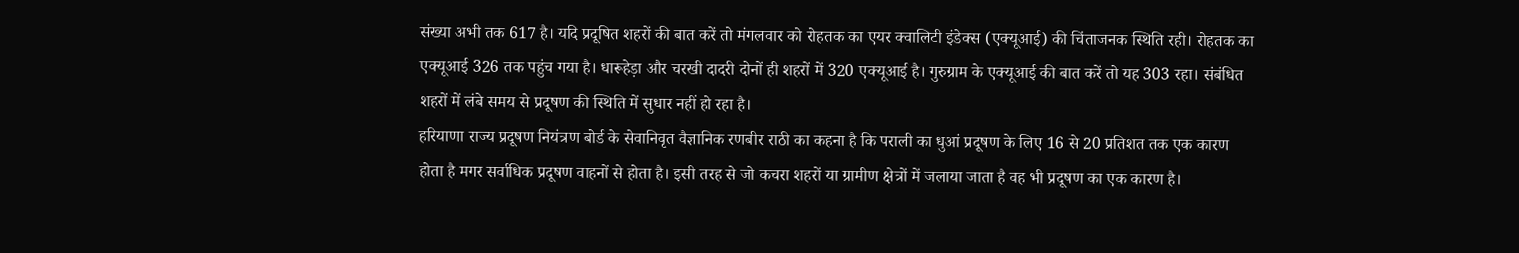संख्या अभी तक 617 है। यदि प्रदूषित शहरों की बात करें तो मंगलवार को रोहतक का एयर क्वालिटी इंडेक्स (एक्यूआई) की चिंताजनक स्थिति रही। रोहतक का एक्यूआई 326 तक पहुंच गया है। धारूहेड़ा और चरखी दादरी दोनों ही शहरों में 320 एक्यूआई है। गुरुग्राम के एक्यूआई की बात करें तो यह 303 रहा। संबंधित शहरों में लंबे समय से प्रदूषण की स्थिति में सुधार नहीं हो रहा है।
हरियाणा राज्य प्रदूषण नियंत्रण बोर्ड के सेवानिवृत वैज्ञानिक रणबीर राठी का कहना है कि पराली का धुआं प्रदूषण के लिए 16 से 20 प्रतिशत तक एक कारण होता है मगर सर्वाधिक प्रदूषण वाहनों से होता है। इसी तरह से जो कचरा शहरों या ग्रामीण क्षेत्रों में जलाया जाता है वह भी प्रदूषण का एक कारण है।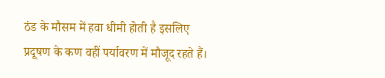ठंड के मौसम में हवा धीमी होती है इसलिए प्रदूषण के कण वहीं पर्यावरण में मौजूद रहते हैं।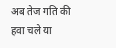अब तेज गति की हवा चले या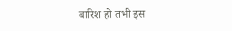बारिश हो तभी इस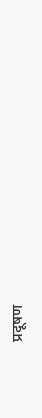प्रदूषण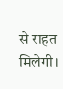से राहत मिलेगी।